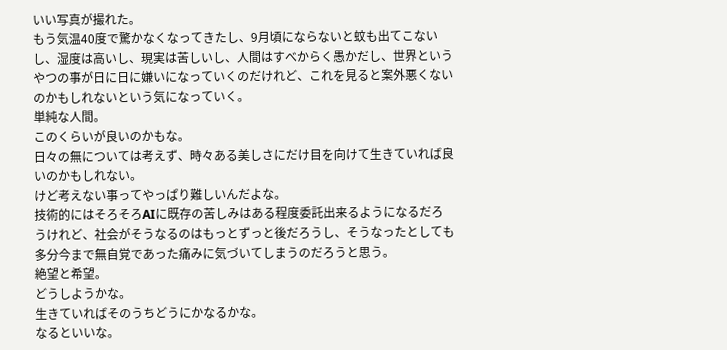いい写真が撮れた。
もう気温40度で驚かなくなってきたし、9月頃にならないと蚊も出てこないし、湿度は高いし、現実は苦しいし、人間はすべからく愚かだし、世界というやつの事が日に日に嫌いになっていくのだけれど、これを見ると案外悪くないのかもしれないという気になっていく。
単純な人間。
このくらいが良いのかもな。
日々の無については考えず、時々ある美しさにだけ目を向けて生きていれば良いのかもしれない。
けど考えない事ってやっぱり難しいんだよな。
技術的にはそろそろAIに既存の苦しみはある程度委託出来るようになるだろうけれど、社会がそうなるのはもっとずっと後だろうし、そうなったとしても多分今まで無自覚であった痛みに気づいてしまうのだろうと思う。
絶望と希望。
どうしようかな。
生きていればそのうちどうにかなるかな。
なるといいな。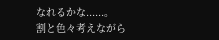なれるかな......。
割と色々考えながら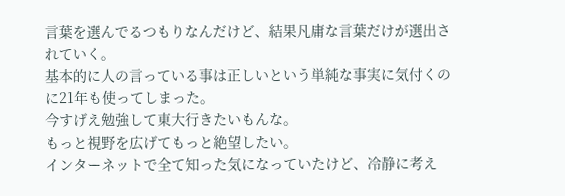言葉を選んでるつもりなんだけど、結果凡庸な言葉だけが選出されていく。
基本的に人の言っている事は正しいという単純な事実に気付くのに21年も使ってしまった。
今すげえ勉強して東大行きたいもんな。
もっと視野を広げてもっと絶望したい。
インターネットで全て知った気になっていたけど、冷静に考え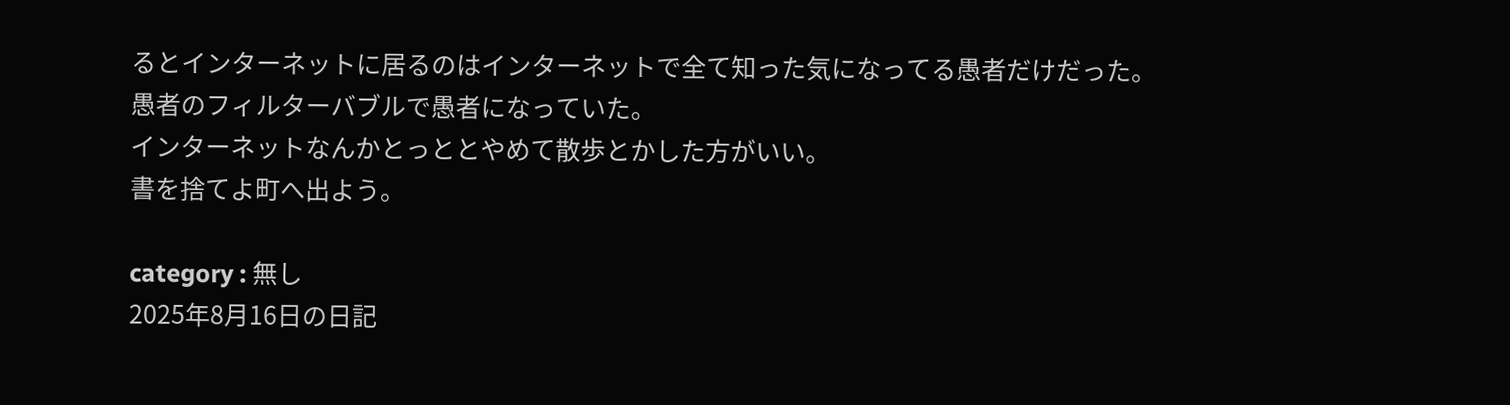るとインターネットに居るのはインターネットで全て知った気になってる愚者だけだった。
愚者のフィルターバブルで愚者になっていた。
インターネットなんかとっととやめて散歩とかした方がいい。
書を捨てよ町へ出よう。

category : 無し
2025年8月16日の日記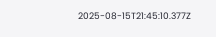2025-08-15T21:45:10.377Z